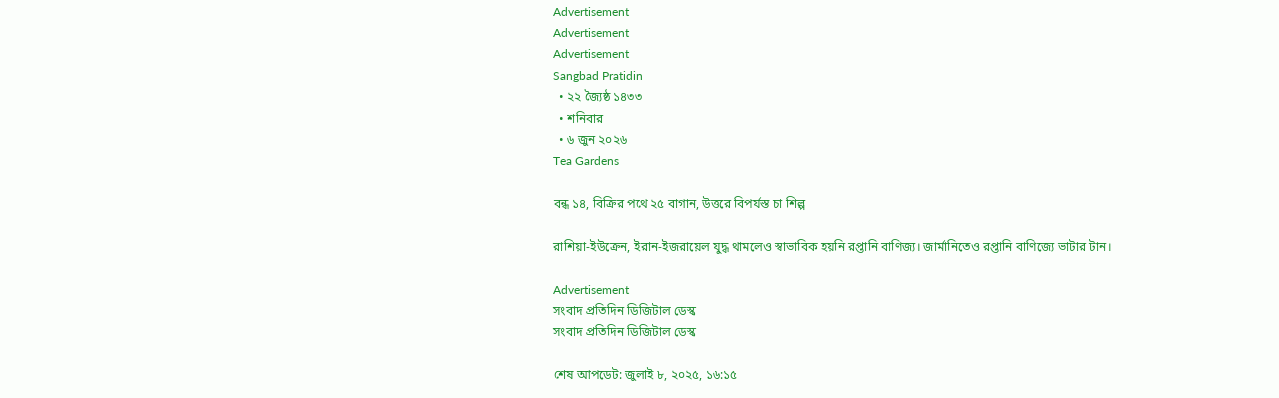Advertisement
Advertisement
Advertisement
Sangbad Pratidin
  • ২২ জ্যৈষ্ঠ ১৪৩৩
  • শনিবার
  • ৬ জুন ২০২৬
Tea Gardens

বন্ধ ১৪, বিক্রির পথে ২৫ বাগান, উত্তরে বিপর্যস্ত চা শিল্প

রাশিয়া-ইউক্রেন, ইরান-ইজরায়েল যুদ্ধ থামলেও স্বাভাবিক হয়নি রপ্তানি বাণিজ্য। জার্মানিতেও রপ্তানি বাণিজ্যে ভাটার টান।

Advertisement
সংবাদ প্রতিদিন ডিজিটাল ডেস্ক
সংবাদ প্রতিদিন ডিজিটাল ডেস্ক

শেষ আপডেট: জুলাই ৮, ২০২৫, ১৬:১৫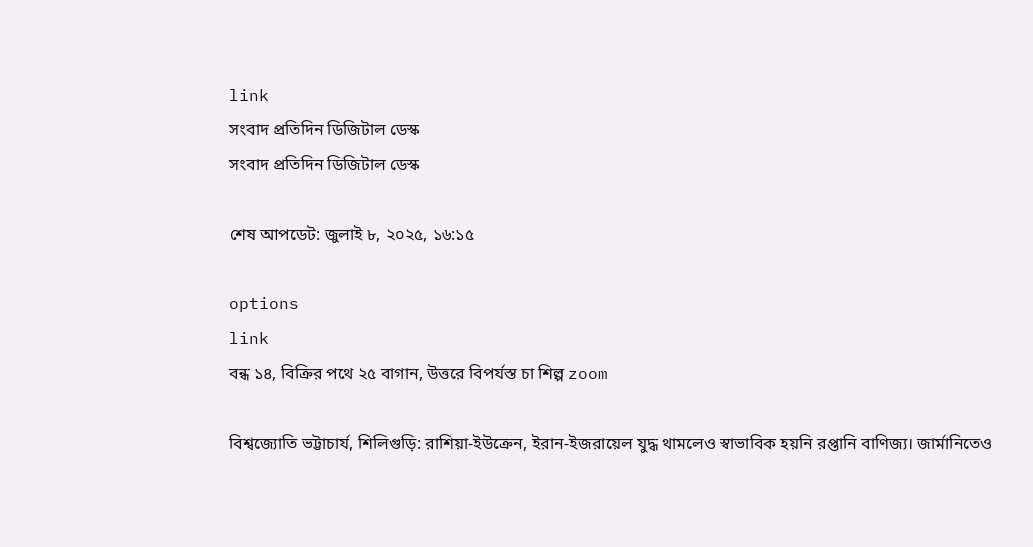link
সংবাদ প্রতিদিন ডিজিটাল ডেস্ক
সংবাদ প্রতিদিন ডিজিটাল ডেস্ক

শেষ আপডেট: জুলাই ৮, ২০২৫, ১৬:১৫

options
link
বন্ধ ১৪, বিক্রির পথে ২৫ বাগান, উত্তরে বিপর্যস্ত চা শিল্প zoom

বিশ্বজ্যোতি ভট্টাচার্য, শিলিগুড়ি: রাশিয়া-ইউক্রেন, ইরান-ইজরায়েল যুদ্ধ থামলেও স্বাভাবিক হয়নি রপ্তানি বাণিজ্য। জার্মানিতেও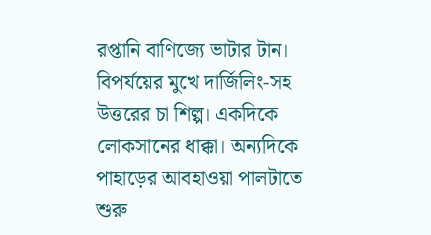রপ্তানি বাণিজ্যে ভাটার টান। বিপর্যয়ের মুখে দার্জিলিং-সহ উত্তরের চা শিল্প। একদিকে লোকসানের ধাক্কা। অন্যদিকে পাহাড়ের আবহাওয়া পালটাতে শুরু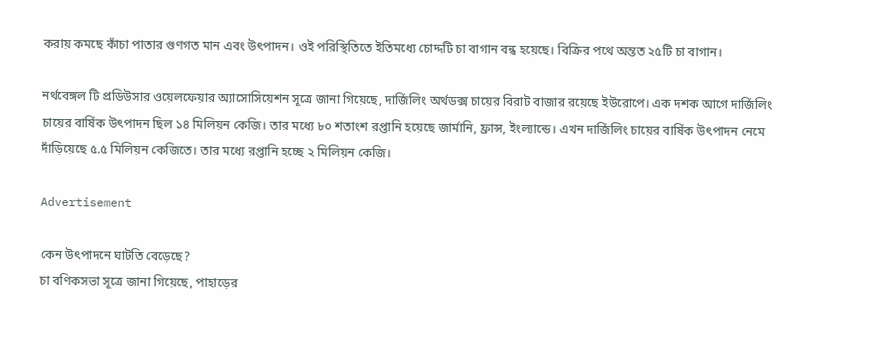করায় কমছে কাঁচা পাতার গুণগত মান এবং উৎপাদন। ওই পরিস্থিতিতে ইতিমধ্যে চোদ্দটি চা বাগান বন্ধ হয়েছে। বিক্রির পথে অন্তত ২৫টি চা বাগান।

নর্থবেঙ্গল টি প্রডিউসার ওয়েলফেয়ার অ্যাসোসিয়েশন সূত্রে জানা গিয়েছে, দার্জিলিং অর্থডক্স চায়ের বিরাট বাজার রয়েছে ইউরোপে। এক দশক আগে দার্জিলিং চায়ের বার্ষিক উৎপাদন ছিল ১৪ মিলিয়ন কেজি। তার মধ্যে ৮০ শতাংশ রপ্তানি হয়েছে জার্মানি, ফ্রান্স, ইংল্যান্ডে। এখন দার্জিলিং চায়ের বার্ষিক উৎপাদন নেমে দাঁড়িয়েছে ৫.৫ মিলিয়ন কেজিতে। তার মধ্যে রপ্তানি হচ্ছে ২ মিলিয়ন কেজি।

Advertisement

কেন উৎপাদনে ঘাটতি বেড়েছে?
চা বণিকসভা সূত্রে জানা গিয়েছে, পাহাড়ের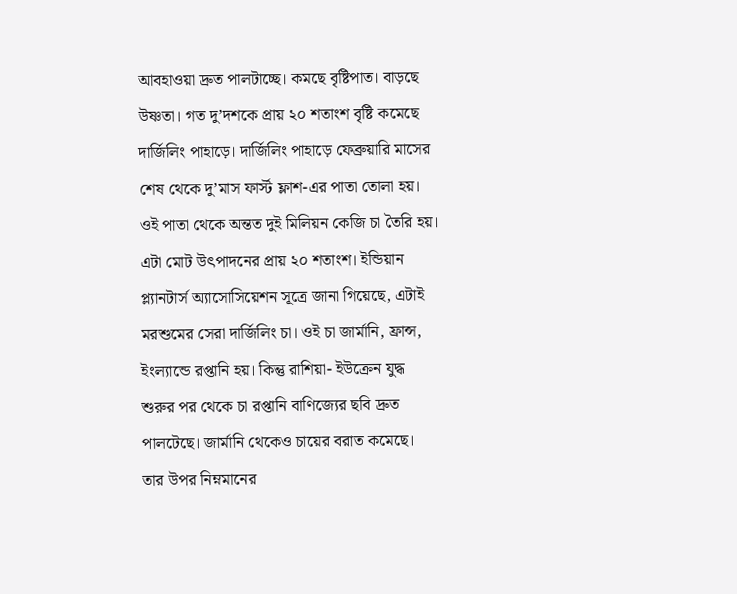আবহাওয়া দ্রুত পালটাচ্ছে। কমছে বৃষ্টিপাত। বাড়ছে উষ্ণতা। গত দু’দশকে প্রায় ২০ শতাংশ বৃষ্টি কমেছে দার্জিলিং পাহাড়ে। দার্জিলিং পাহাড়ে ফেব্রুয়ারি মাসের শেষ থেকে দু’মাস ফার্স্ট ফ্লাশ-এর পাতা তোলা হয়। ওই পাতা থেকে অন্তত দুই মিলিয়ন কেজি চা তৈরি হয়। এটা মোট উৎপাদনের প্রায় ২০ শতাংশ। ইন্ডিয়ান প্ল্যানটার্স অ্যাসোসিয়েশন সূত্রে জানা গিয়েছে, এটাই মরশুমের সেরা দার্জিলিং চা। ওই চা জার্মানি, ফ্রান্স, ইংল্যান্ডে রপ্তানি হয়। কিন্তু রাশিয়া- ইউক্রেন যুদ্ধ শুরুর পর থেকে চা রপ্তানি বাণিজ্যের ছবি দ্রুত পালটেছে। জার্মানি থেকেও চায়ের বরাত কমেছে। তার উপর নিম্নমানের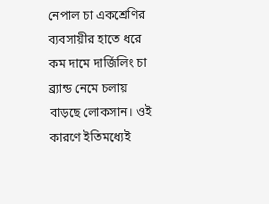নেপাল চা একশ্রেণির ব্যবসায়ীর হাতে ধরে কম দামে দার্জিলিং চা ব্র্যান্ড নেমে চলায় বাড়ছে লোকসান। ওই কারণে ইতিমধ্যেই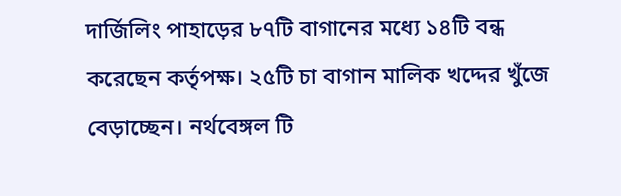দার্জিলিং পাহাড়ের ৮৭টি বাগানের মধ্যে ১৪টি বন্ধ করেছেন কর্তৃপক্ষ। ২৫টি চা বাগান মালিক খদ্দের খুঁজে বেড়াচ্ছেন। নর্থবেঙ্গল টি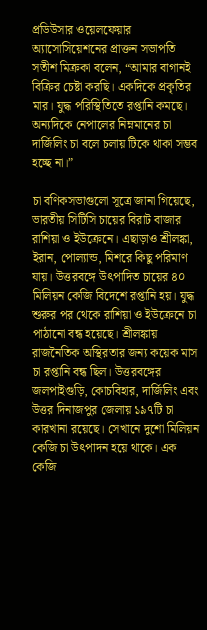প্রডিউসার ওয়েলফেয়ার অ্যাসোসিয়েশনের প্রাক্তন সভাপতি সতীশ মিক্রকা বলেন, “আমার বাগানই বিক্রির চেষ্টা করছি। একদিকে প্রকৃতির মার। যুদ্ধ পরিস্থিতিতে রপ্তানি কমছে। অন্যদিকে নেপালের নিম্নমানের চা দার্জিলিং চা বলে চলায় টিকে থাকা সম্ভব হচ্ছে না।”

চা বণিকসভাগুলো সূত্রে জানা গিয়েছে, ভারতীয় সিটিসি চায়ের বিরাট বাজার রাশিয়া ও ইউক্রেনে। এছাড়াও শ্রীলঙ্কা, ইরান, পোল্যান্ড, মিশরে কিছু পরিমাণ যায়। উত্তরবঙ্গে উৎপাদিত চায়ের ৪০ মিলিয়ন কেজি বিদেশে রপ্তানি হয়। যুদ্ধ শুরুর পর থেকে রাশিয়া ও ইউক্রেনে চা পাঠানো বন্ধ হয়েছে। শ্রীলঙ্কায় রাজনৈতিক অস্থিরতার জন্য কয়েক মাস চা রপ্তানি বন্ধ ছিল। উত্তরবঙ্গের জলপাইগুড়ি, কোচবিহার, দার্জিলিং এবং উত্তর দিনাজপুর জেলায় ১৯৭টি চা কারখানা রয়েছে। সেখানে দুশো মিলিয়ন কেজি চা উৎপাদন হয়ে থাকে। এক কেজি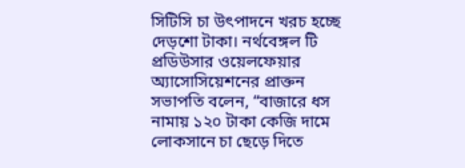সিটিসি চা উৎপাদনে খরচ হচ্ছে দেড়শো টাকা। নর্থবেঙ্গল টি প্রডিউসার ওয়েলফেয়ার অ্যাসোসিয়েশনের প্রাক্তন সভাপতি বলেন, “বাজারে ধস নামায় ১২০ টাকা কেজি দামে লোকসানে চা ছেড়ে দিতে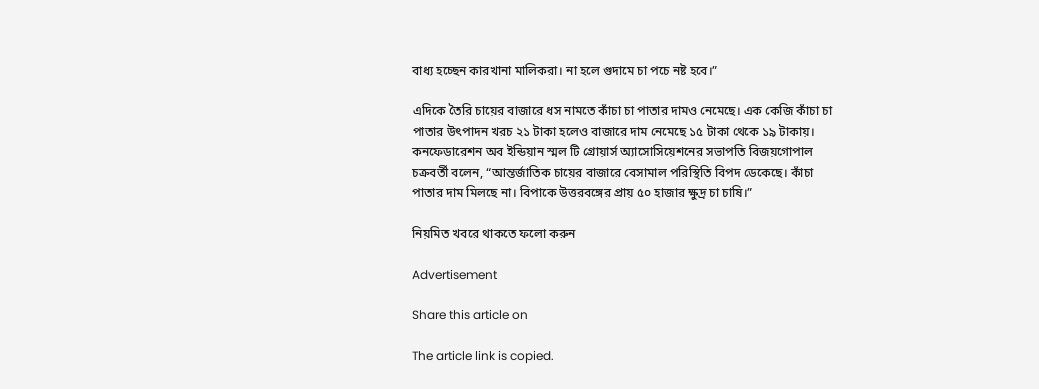বাধ্য হচ্ছেন কারখানা মালিকরা। না হলে গুদামে চা পচে নষ্ট হবে।”

এদিকে তৈরি চায়ের বাজারে ধস নামতে কাঁচা চা পাতার দামও নেমেছে। এক কেজি কাঁচা চা পাতার উৎপাদন খরচ ২১ টাকা হলেও বাজারে দাম নেমেছে ১৫ টাকা থেকে ১৯ টাকায়। কনফেডারেশন অব ইন্ডিয়ান স্মল টি গ্রোয়ার্স অ্যাসোসিয়েশনের সভাপতি বিজয়গোপাল চক্রবর্তী বলেন, “আন্তর্জাতিক চায়ের বাজারে বেসামাল পরিস্থিতি বিপদ ডেকেছে। কাঁচা পাতার দাম মিলছে না। বিপাকে উত্তরবঙ্গের প্রায় ৫০ হাজার ক্ষুদ্র চা চাষি।”

নিয়মিত খবরে থাকতে ফলো করুন

Advertisement

Share this article on

The article link is copied.